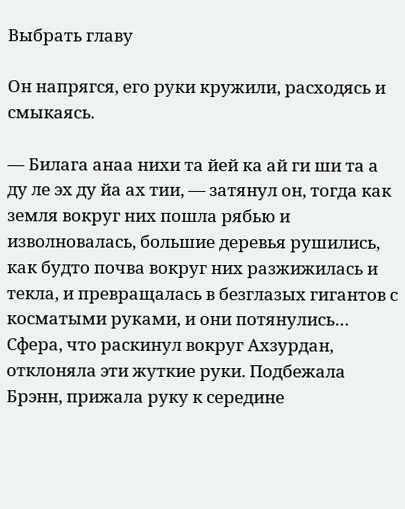Выбрать главу

Он напрягся, его руки кружили, расходясь и смыкаясь.

— Билага анаа нихи та йей ка ай ги ши та а ду ле эх ду йа ах тии, — затянул он, тогда как земля вокруг них пошла рябью и изволновалась, большие деревья рушились, как будто почва вокруг них разжижилась и текла, и превращалась в безглазых гигантов с косматыми руками, и они потянулись… Сфера, что раскинул вокруг Ахзурдан, отклоняла эти жуткие руки. Подбежала Брэнн, прижала руку к середине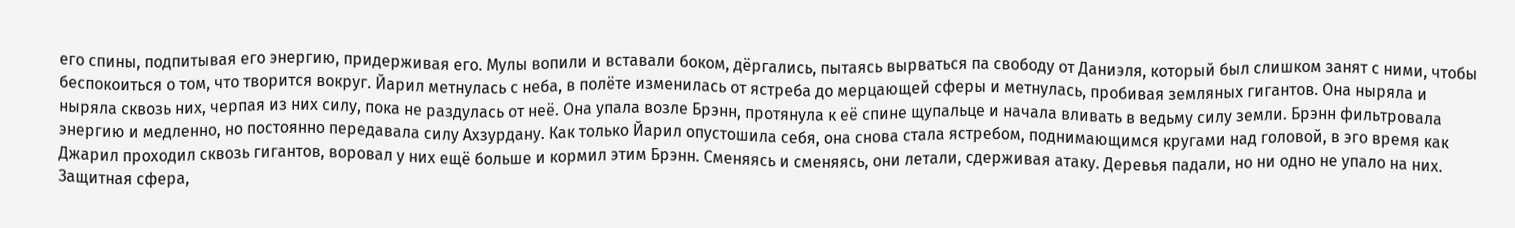его спины, подпитывая его энергию, придерживая его. Мулы вопили и вставали боком, дёргались, пытаясь вырваться па свободу от Даниэля, который был слишком занят с ними, чтобы беспокоиться о том, что творится вокруг. Йарил метнулась с неба, в полёте изменилась от ястреба до мерцающей сферы и метнулась, пробивая земляных гигантов. Она ныряла и ныряла сквозь них, черпая из них силу, пока не раздулась от неё. Она упала возле Брэнн, протянула к её спине щупальце и начала вливать в ведьму силу земли. Брэнн фильтровала энергию и медленно, но постоянно передавала силу Ахзурдану. Как только Йарил опустошила себя, она снова стала ястребом, поднимающимся кругами над головой, в эго время как Джарил проходил сквозь гигантов, воровал у них ещё больше и кормил этим Брэнн. Сменяясь и сменяясь, они летали, сдерживая атаку. Деревья падали, но ни одно не упало на них. Защитная сфера,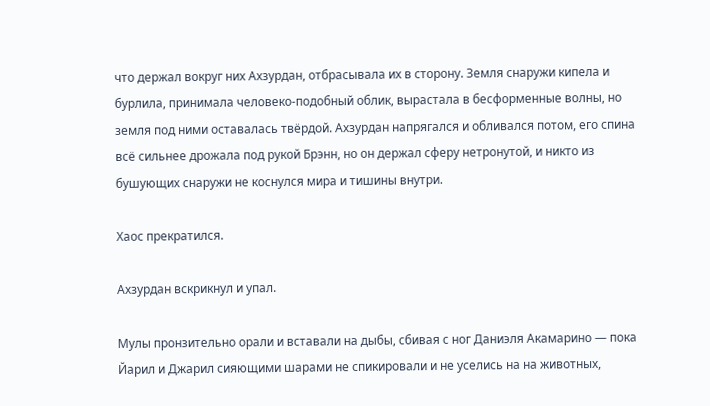что держал вокруг них Ахзурдан, отбрасывала их в сторону. Земля снаружи кипела и бурлила, принимала человеко-подобный облик, вырастала в бесформенные волны, но земля под ними оставалась твёрдой. Ахзурдан напрягался и обливался потом, его спина всё сильнее дрожала под рукой Брэнн, но он держал сферу нетронутой, и никто из бушующих снаружи не коснулся мира и тишины внутри.

Хаос прекратился.

Ахзурдан вскрикнул и упал.

Мулы пронзительно орали и вставали на дыбы, сбивая с ног Даниэля Акамарино — пока Йарил и Джарил сияющими шарами не спикировали и не уселись на на животных,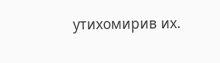утихомирив их.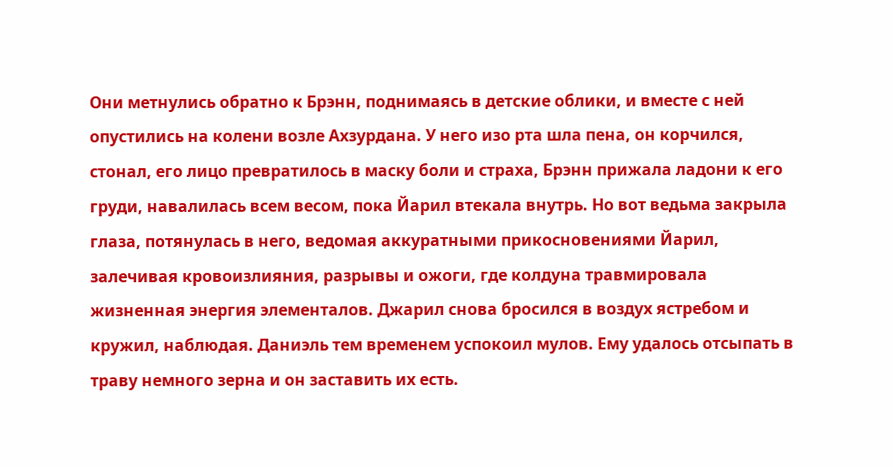Они метнулись обратно к Брэнн, поднимаясь в детские облики, и вместе с ней опустились на колени возле Ахзурдана. У него изо рта шла пена, он корчился, стонал, его лицо превратилось в маску боли и страха, Брэнн прижала ладони к его груди, навалилась всем весом, пока Йарил втекала внутрь. Но вот ведьма закрыла глаза, потянулась в него, ведомая аккуратными прикосновениями Йарил, залечивая кровоизлияния, разрывы и ожоги, где колдуна травмировала жизненная энергия элементалов. Джарил снова бросился в воздух ястребом и кружил, наблюдая. Даниэль тем временем успокоил мулов. Ему удалось отсыпать в траву немного зерна и он заставить их есть.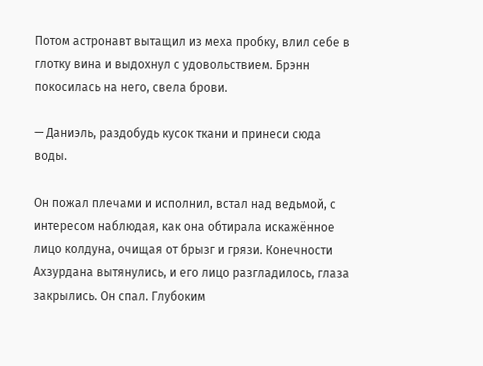Потом астронавт вытащил из меха пробку, влил себе в глотку вина и выдохнул с удовольствием. Брэнн покосилась на него, свела брови.

— Даниэль, раздобудь кусок ткани и принеси сюда воды.

Он пожал плечами и исполнил, встал над ведьмой, с интересом наблюдая, как она обтирала искажённое лицо колдуна, очищая от брызг и грязи. Конечности Ахзурдана вытянулись, и его лицо разгладилось, глаза закрылись. Он спал. Глубоким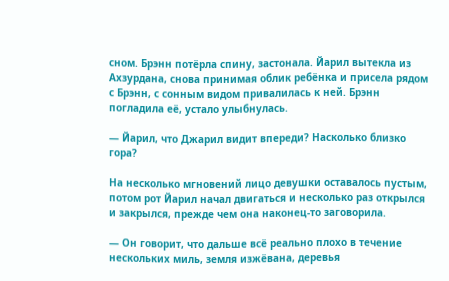сном. Брэнн потёрла спину, застонала. Йарил вытекла из Ахзурдана, снова принимая облик ребёнка и присела рядом с Брэнн, с сонным видом привалилась к ней. Брэнн погладила её, устало улыбнулась.

— Йарил, что Джарил видит впереди? Насколько близко гора?

На несколько мгновений лицо девушки оставалось пустым, потом рот Йарил начал двигаться и несколько раз открылся и закрылся, прежде чем она наконец-то заговорила.

— Он говорит, что дальше всё реально плохо в течение нескольких миль, земля изжёвана, деревья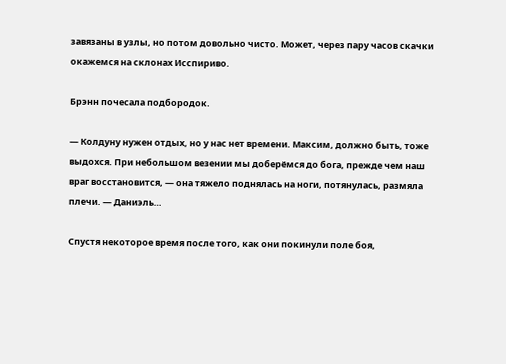завязаны в узлы, но потом довольно чисто. Может, через пару часов скачки окажемся на склонах Исспириво.

Брэнн почесала подбородок.

— Колдуну нужен отдых, но у нас нет времени. Максим, должно быть, тоже выдохся. При небольшом везении мы доберёмся до бога, прежде чем наш враг восстановится, — она тяжело поднялась на ноги, потянулась, размяла плечи. — Даниэль…

Спустя некоторое время после того, как они покинули поле боя,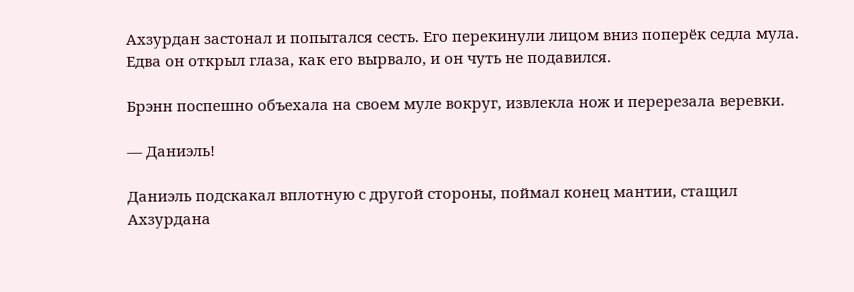Ахзурдан застонал и попытался сесть. Его перекинули лицом вниз поперёк седла мула. Едва он открыл глаза, как его вырвало, и он чуть не подавился.

Брэнн поспешно объехала на своем муле вокруг, извлекла нож и перерезала веревки.

— Даниэль!

Даниэль подскакал вплотную с другой стороны, поймал конец мантии, стащил Ахзурдана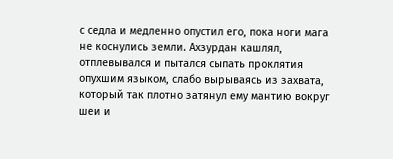с седла и медленно опустил его, пока ноги мага не коснулись земли. Ахзурдан кашлял, отплевывался и пытался сыпать проклятия опухшим языком, слабо вырываясь из захвата, который так плотно затянул ему мантию вокруг шеи и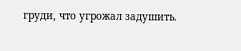груди, что угрожал задушить.